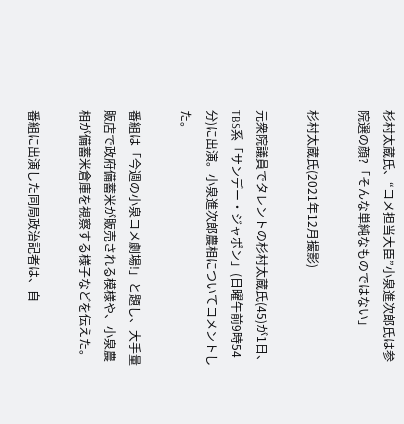杉村太蔵氏、“コメ担当大臣”小泉進次郎氏は参院選の顔?「そんな単純なものではない」

杉村太蔵氏(2021年12月撮影)

元衆院議員でタレントの杉村太蔵氏(45)が1日、TBS系「サンデー・ジャポン」(日曜午前9時54分)に出演。小泉進次郎農相についてコメントした。

番組は「今週の小泉コメ劇場!」と題し、大手量販店で政府備蓄米が販売される模様や、小泉農相が備蓄米倉庫を視察する様子などを伝えた。

番組に出演した同局政治記者は、自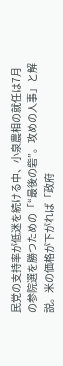民党の支持率が低迷を続ける中、小泉農相の就任は7月の参院選を勝つための「“最後の砦”。攻めの人事」と解説。米の価格が下がれば「政府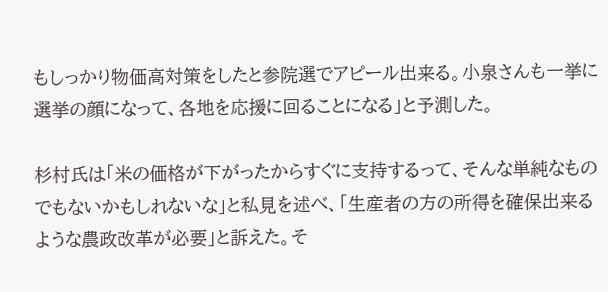もしっかり物価高対策をしたと参院選でアピール出来る。小泉さんも一挙に選挙の顔になって、各地を応援に回ることになる」と予測した。

杉村氏は「米の価格が下がったからすぐに支持するって、そんな単純なものでもないかもしれないな」と私見を述べ、「生産者の方の所得を確保出来るような農政改革が必要」と訴えた。そ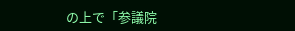の上で「参議院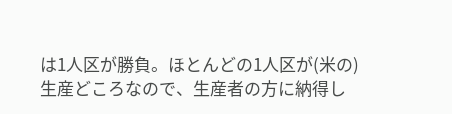は1人区が勝負。ほとんどの1人区が(米の)生産どころなので、生産者の方に納得し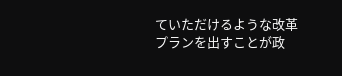ていただけるような改革プランを出すことが政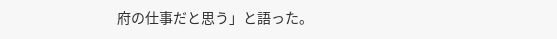府の仕事だと思う」と語った。